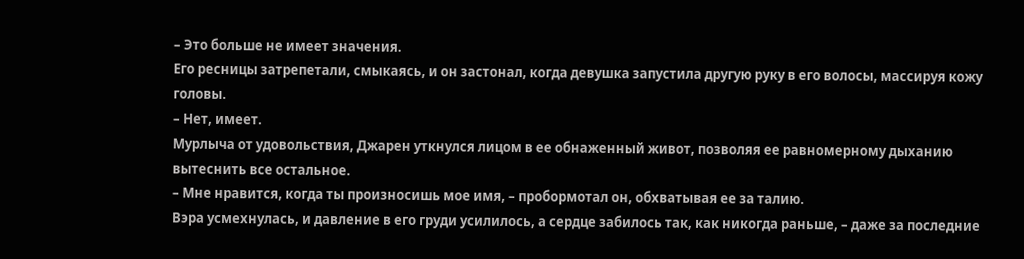– Это больше не имеет значения.
Его ресницы затрепетали, смыкаясь, и он застонал, когда девушка запустила другую руку в его волосы, массируя кожу головы.
– Нет, имеет.
Мурлыча от удовольствия, Джарен уткнулся лицом в ее обнаженный живот, позволяя ее равномерному дыханию вытеснить все остальное.
– Мне нравится, когда ты произносишь мое имя, – пробормотал он, обхватывая ее за талию.
Вэра усмехнулась, и давление в его груди усилилось, а сердце забилось так, как никогда раньше, – даже за последние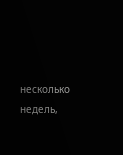несколько недель,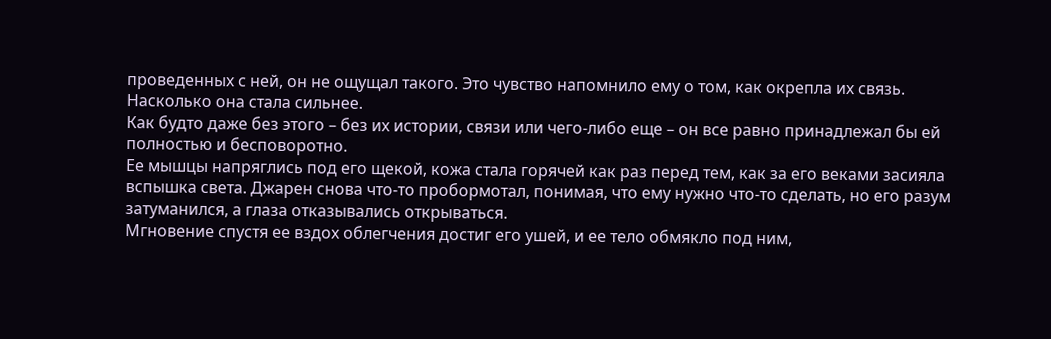проведенных с ней, он не ощущал такого. Это чувство напомнило ему о том, как окрепла их связь. Насколько она стала сильнее.
Как будто даже без этого – без их истории, связи или чего-либо еще – он все равно принадлежал бы ей полностью и бесповоротно.
Ее мышцы напряглись под его щекой, кожа стала горячей как раз перед тем, как за его веками засияла вспышка света. Джарен снова что-то пробормотал, понимая, что ему нужно что-то сделать, но его разум затуманился, а глаза отказывались открываться.
Мгновение спустя ее вздох облегчения достиг его ушей, и ее тело обмякло под ним,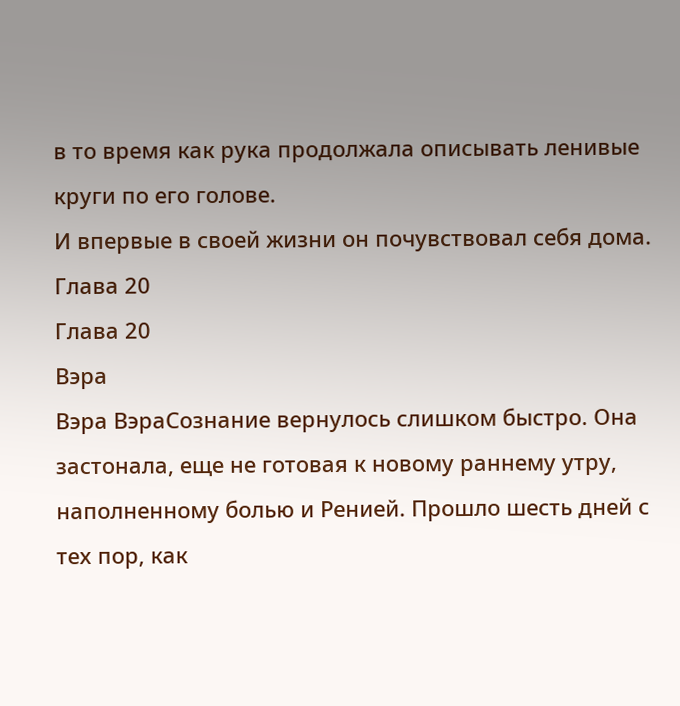в то время как рука продолжала описывать ленивые круги по его голове.
И впервые в своей жизни он почувствовал себя дома.
Глава 20
Глава 20
Вэра
Вэра ВэраСознание вернулось слишком быстро. Она застонала, еще не готовая к новому раннему утру, наполненному болью и Ренией. Прошло шесть дней с тех пор, как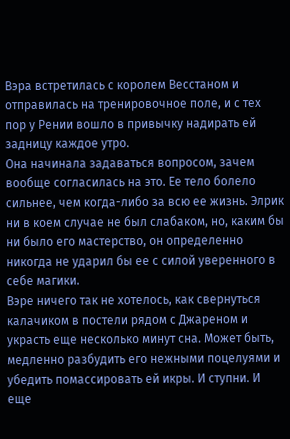Вэра встретилась с королем Весстаном и отправилась на тренировочное поле, и с тех пор у Рении вошло в привычку надирать ей задницу каждое утро.
Она начинала задаваться вопросом, зачем вообще согласилась на это. Ее тело болело сильнее, чем когда-либо за всю ее жизнь. Элрик ни в коем случае не был слабаком, но, каким бы ни было его мастерство, он определенно никогда не ударил бы ее с силой уверенного в себе магики.
Вэре ничего так не хотелось, как свернуться калачиком в постели рядом с Джареном и украсть еще несколько минут сна. Может быть, медленно разбудить его нежными поцелуями и убедить помассировать ей икры. И ступни. И еще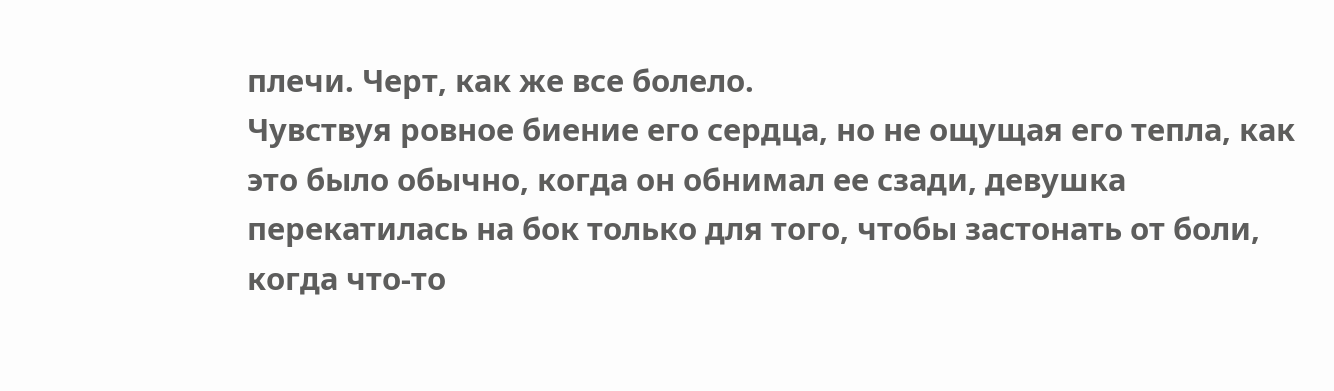плечи. Черт, как же все болело.
Чувствуя ровное биение его сердца, но не ощущая его тепла, как это было обычно, когда он обнимал ее сзади, девушка перекатилась на бок только для того, чтобы застонать от боли, когда что-то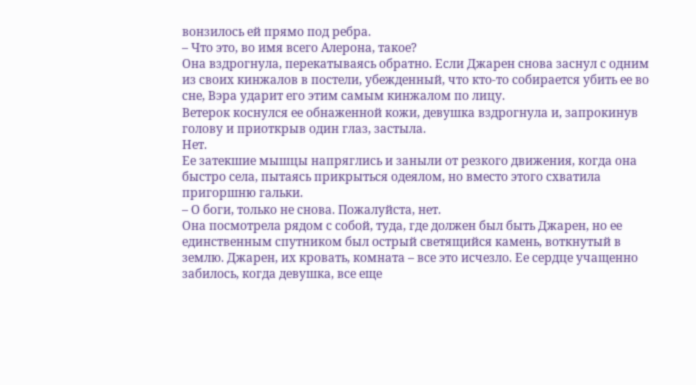вонзилось ей прямо под ребра.
– Что это, во имя всего Алерона, такое?
Она вздрогнула, перекатываясь обратно. Если Джарен снова заснул с одним из своих кинжалов в постели, убежденный, что кто-то собирается убить ее во сне, Вэра ударит его этим самым кинжалом по лицу.
Ветерок коснулся ее обнаженной кожи, девушка вздрогнула и, запрокинув голову и приоткрыв один глаз, застыла.
Нет.
Ее затекшие мышцы напряглись и заныли от резкого движения, когда она быстро села, пытаясь прикрыться одеялом, но вместо этого схватила пригоршню гальки.
– О боги, только не снова. Пожалуйста, нет.
Она посмотрела рядом с собой, туда, где должен был быть Джарен, но ее единственным спутником был острый светящийся камень, воткнутый в землю. Джарен, их кровать, комната – все это исчезло. Ее сердце учащенно забилось, когда девушка, все еще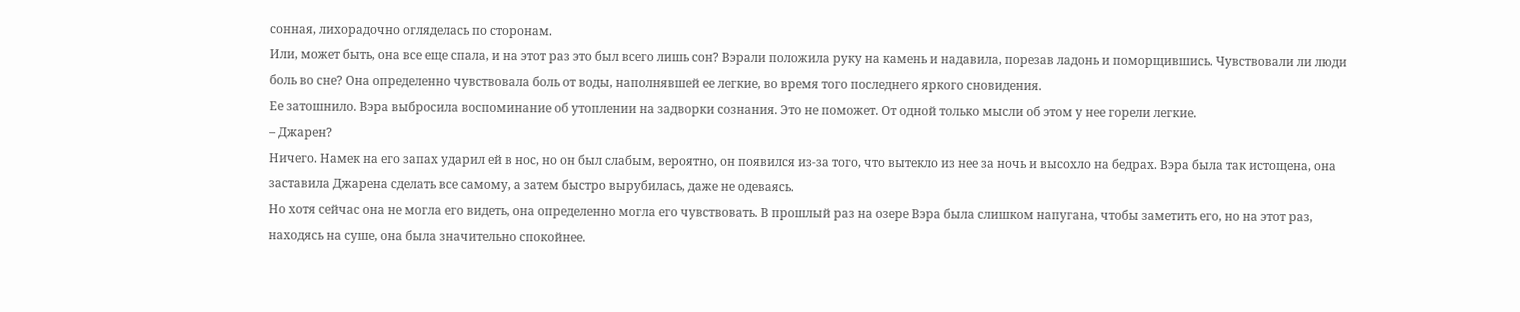сонная, лихорадочно огляделась по сторонам.
Или, может быть, она все еще спала, и на этот раз это был всего лишь сон? Вэрали положила руку на камень и надавила, порезав ладонь и поморщившись. Чувствовали ли люди боль во сне? Она определенно чувствовала боль от воды, наполнявшей ее легкие, во время того последнего яркого сновидения.
Ее затошнило. Вэра выбросила воспоминание об утоплении на задворки сознания. Это не поможет. От одной только мысли об этом у нее горели легкие.
– Джарен?
Ничего. Намек на его запах ударил ей в нос, но он был слабым, вероятно, он появился из-за того, что вытекло из нее за ночь и высохло на бедрах. Вэра была так истощена, она заставила Джарена сделать все самому, а затем быстро вырубилась, даже не одеваясь.
Но хотя сейчас она не могла его видеть, она определенно могла его чувствовать. В прошлый раз на озере Вэра была слишком напугана, чтобы заметить его, но на этот раз, находясь на суше, она была значительно спокойнее.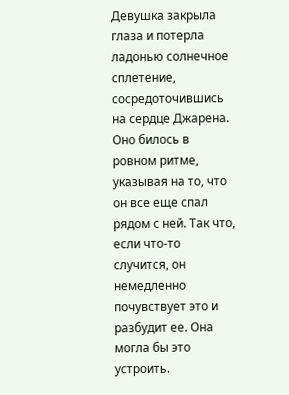Девушка закрыла глаза и потерла ладонью солнечное сплетение, сосредоточившись на сердце Джарена. Оно билось в ровном ритме, указывая на то, что он все еще спал рядом с ней. Так что, если что-то случится, он немедленно почувствует это и разбудит ее. Она могла бы это устроить.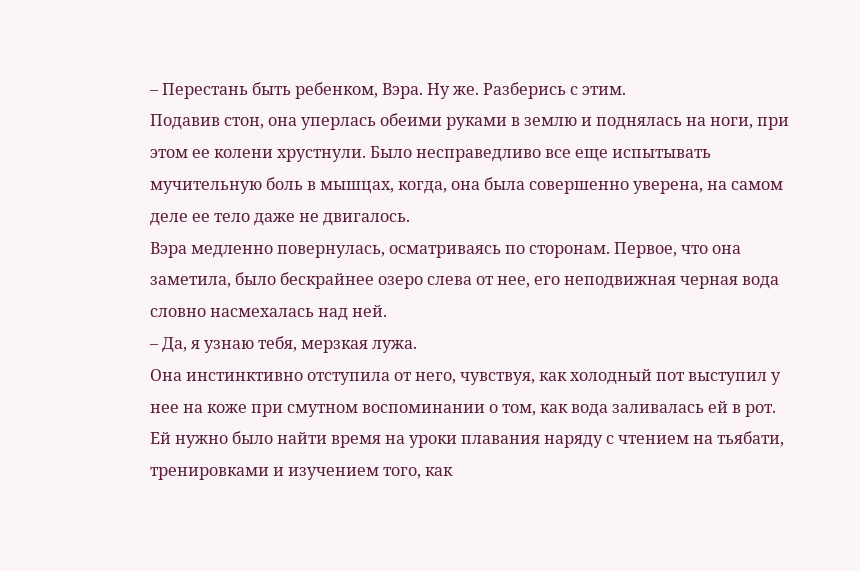– Перестань быть ребенком, Вэра. Ну же. Разберись с этим.
Подавив стон, она уперлась обеими руками в землю и поднялась на ноги, при этом ее колени хрустнули. Было несправедливо все еще испытывать мучительную боль в мышцах, когда, она была совершенно уверена, на самом деле ее тело даже не двигалось.
Вэра медленно повернулась, осматриваясь по сторонам. Первое, что она заметила, было бескрайнее озеро слева от нее, его неподвижная черная вода словно насмехалась над ней.
– Да, я узнаю тебя, мерзкая лужа.
Она инстинктивно отступила от него, чувствуя, как холодный пот выступил у нее на коже при смутном воспоминании о том, как вода заливалась ей в рот.
Ей нужно было найти время на уроки плавания наряду с чтением на тьябати, тренировками и изучением того, как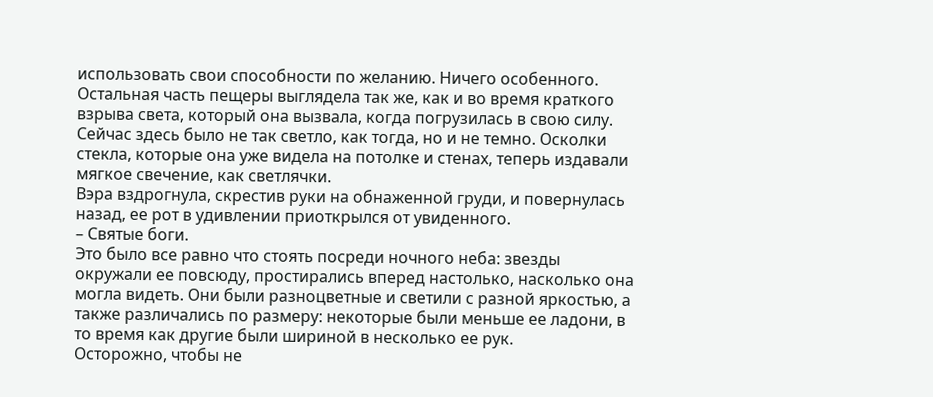использовать свои способности по желанию. Ничего особенного.
Остальная часть пещеры выглядела так же, как и во время краткого взрыва света, который она вызвала, когда погрузилась в свою силу. Сейчас здесь было не так светло, как тогда, но и не темно. Осколки стекла, которые она уже видела на потолке и стенах, теперь издавали мягкое свечение, как светлячки.
Вэра вздрогнула, скрестив руки на обнаженной груди, и повернулась назад, ее рот в удивлении приоткрылся от увиденного.
– Святые боги.
Это было все равно что стоять посреди ночного неба: звезды окружали ее повсюду, простирались вперед настолько, насколько она могла видеть. Они были разноцветные и светили с разной яркостью, а также различались по размеру: некоторые были меньше ее ладони, в то время как другие были шириной в несколько ее рук.
Осторожно, чтобы не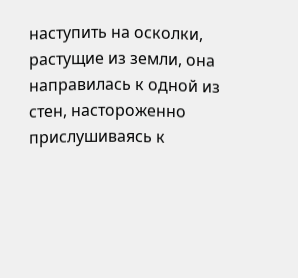наступить на осколки, растущие из земли, она направилась к одной из стен, настороженно прислушиваясь к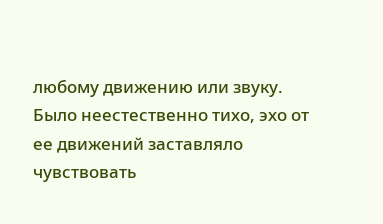любому движению или звуку.
Было неестественно тихо, эхо от ее движений заставляло чувствовать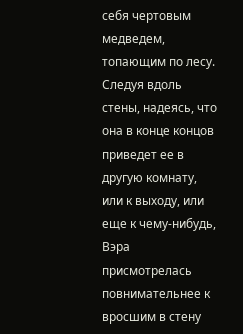себя чертовым медведем, топающим по лесу.
Следуя вдоль стены, надеясь, что она в конце концов приведет ее в другую комнату, или к выходу, или еще к чему-нибудь, Вэра присмотрелась повнимательнее к вросшим в стену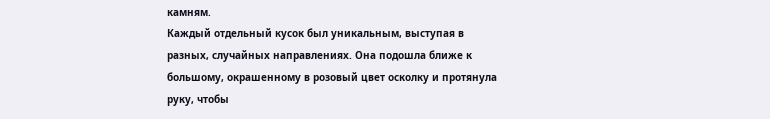камням.
Каждый отдельный кусок был уникальным, выступая в разных, случайных направлениях. Она подошла ближе к большому, окрашенному в розовый цвет осколку и протянула руку, чтобы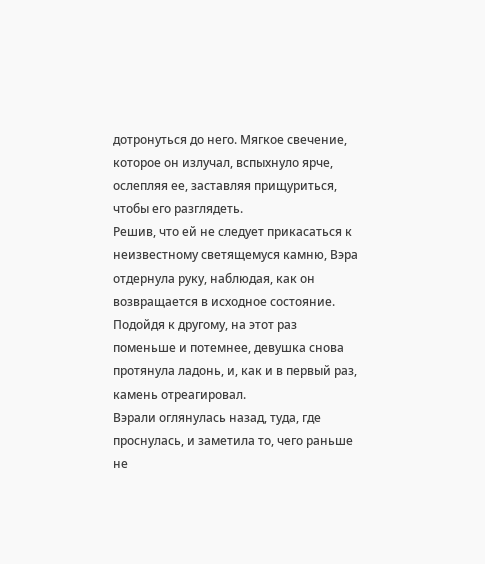дотронуться до него. Мягкое свечение, которое он излучал, вспыхнуло ярче, ослепляя ее, заставляя прищуриться, чтобы его разглядеть.
Решив, что ей не следует прикасаться к неизвестному светящемуся камню, Вэра отдернула руку, наблюдая, как он возвращается в исходное состояние. Подойдя к другому, на этот раз поменьше и потемнее, девушка снова протянула ладонь, и, как и в первый раз, камень отреагировал.
Вэрали оглянулась назад, туда, где проснулась, и заметила то, чего раньше не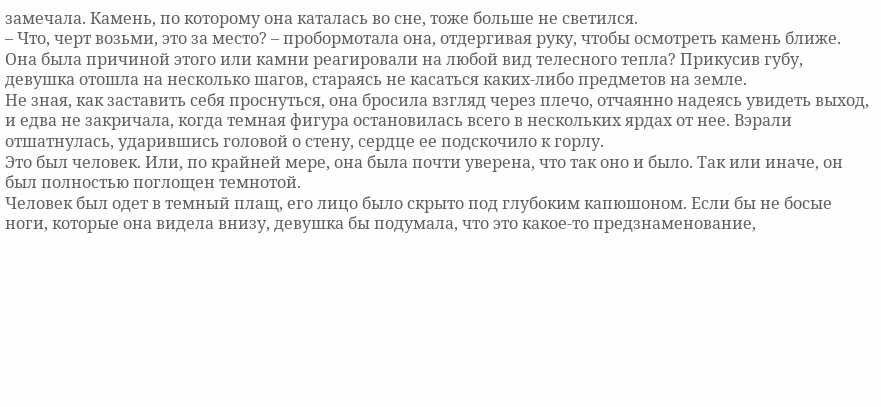замечала. Камень, по которому она каталась во сне, тоже больше не светился.
– Что, черт возьми, это за место? – пробормотала она, отдергивая руку, чтобы осмотреть камень ближе. Она была причиной этого или камни реагировали на любой вид телесного тепла? Прикусив губу, девушка отошла на несколько шагов, стараясь не касаться каких-либо предметов на земле.
Не зная, как заставить себя проснуться, она бросила взгляд через плечо, отчаянно надеясь увидеть выход, и едва не закричала, когда темная фигура остановилась всего в нескольких ярдах от нее. Вэрали отшатнулась, ударившись головой о стену, сердце ее подскочило к горлу.
Это был человек. Или, по крайней мере, она была почти уверена, что так оно и было. Так или иначе, он был полностью поглощен темнотой.
Человек был одет в темный плащ, его лицо было скрыто под глубоким капюшоном. Если бы не босые ноги, которые она видела внизу, девушка бы подумала, что это какое-то предзнаменование,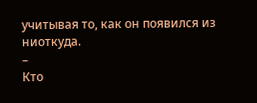учитывая то, как он появился из ниоткуда.
–
Кто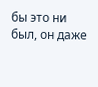бы это ни был, он даже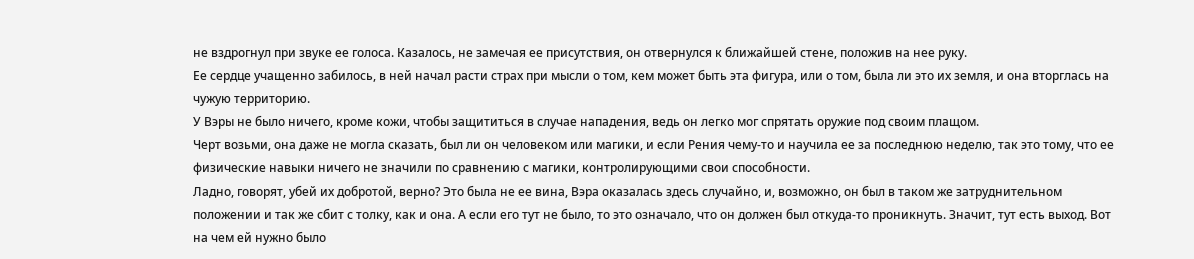не вздрогнул при звуке ее голоса. Казалось, не замечая ее присутствия, он отвернулся к ближайшей стене, положив на нее руку.
Ее сердце учащенно забилось, в ней начал расти страх при мысли о том, кем может быть эта фигура, или о том, была ли это их земля, и она вторглась на чужую территорию.
У Вэры не было ничего, кроме кожи, чтобы защититься в случае нападения, ведь он легко мог спрятать оружие под своим плащом.
Черт возьми, она даже не могла сказать, был ли он человеком или магики, и если Рения чему-то и научила ее за последнюю неделю, так это тому, что ее физические навыки ничего не значили по сравнению с магики, контролирующими свои способности.
Ладно, говорят, убей их добротой, верно? Это была не ее вина, Вэра оказалась здесь случайно, и, возможно, он был в таком же затруднительном положении и так же сбит с толку, как и она. А если его тут не было, то это означало, что он должен был откуда-то проникнуть. Значит, тут есть выход. Вот на чем ей нужно было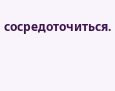сосредоточиться.